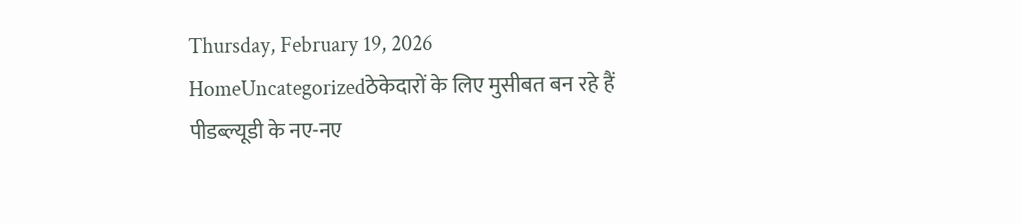Thursday, February 19, 2026
HomeUncategorizedठेकेदारों के लिए मुसीबत बन रहे हैं पीडब्ल्यूडी के नए-नए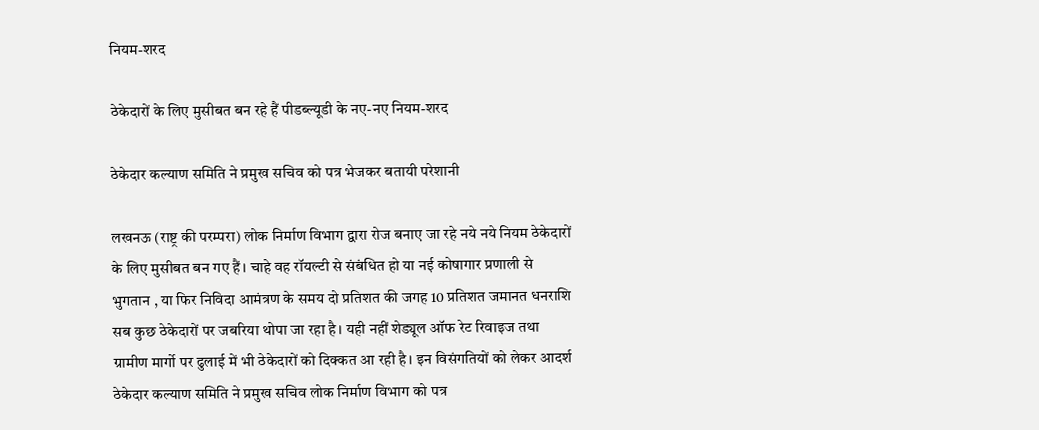नियम-शरद

ठेकेदारों के लिए मुसीबत बन रहे हैं पीडब्ल्यूडी के नए-नए नियम-शरद

ठेकेदार कल्याण समिति ने प्रमुख सचिव को पत्र भेजकर बतायी परेशानी

लखनऊ (राष्ट्र की परम्परा) लोक निर्माण विभाग द्वारा रोज बनाए जा रहे नये नये नियम ठेकेदारों के लिए मुसीबत बन गए हैं। चाहे वह रॉयल्टी से संबंधित हो या नई कोषागार प्रणाली से भुगतान , या फिर निविदा आमंत्रण के समय दो प्रतिशत की जगह 10 प्रतिशत जमानत धनराशि सब कुछ ठेकेदारों पर जबरिया थोपा जा रहा है। यही नहीं शेड्यूल ऑफ रेट रिवाइज तथा ग्रामीण मार्गो पर ढुलाई में भी ठेकेदारों को दिक्कत आ रही है। इन विसंगतियों को लेकर आदर्श ठेकेदार कल्याण समिति ने प्रमुख सचिव लोक निर्माण विभाग को पत्र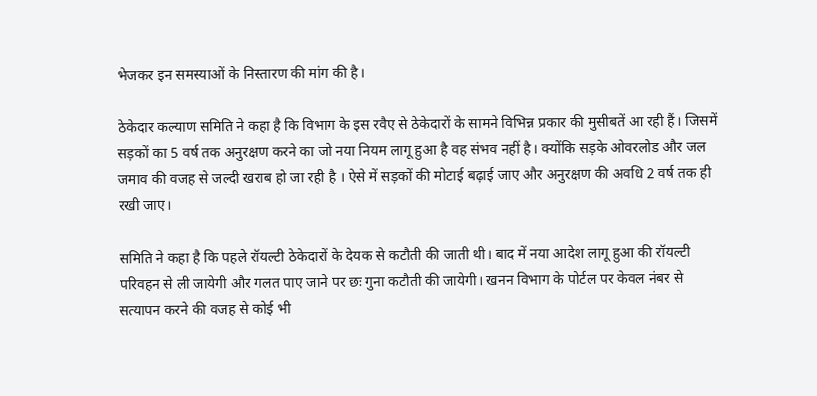भेजकर इन समस्याओं के निस्तारण की मांग की है।

ठेकेदार कल्याण समिति ने कहा है कि विभाग के इस रवैए से ठेकेदारों के सामने विभिन्न प्रकार की मुसीबतें आ रही हैं। जिसमें सड़कों का 5 वर्ष तक अनुरक्षण करने का जो नया नियम लागू हुआ है वह संभव नहीं है। क्योंकि सड़के ओवरलोड और जल जमाव की वजह से जल्दी खराब हो जा रही है ।‌ ऐसे में सड़कों की मोटाई बढ़ाई जाए और अनुरक्षण की अवधि 2 वर्ष तक ही रखी जाए।

समिति ने कहा है कि पहले रॉयल्टी ठेकेदारों के देयक से कटौती की जाती थी। बाद में नया आदेश लागू हुआ की रॉयल्टी परिवहन से ली जायेगी और गलत पाए जाने पर छः गुना कटौती की जायेगी। खनन विभाग के पोर्टल पर केवल नंबर से सत्यापन करने की वजह से कोई भी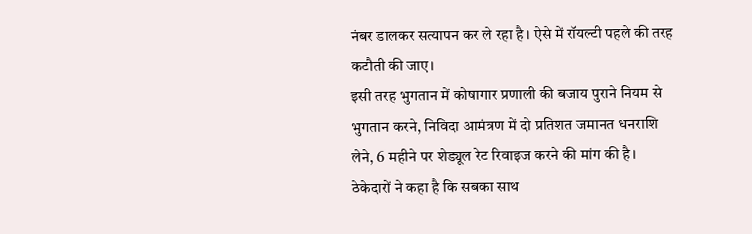नंबर डालकर सत्यापन कर ले रहा है। ऐसे में रॉयल्टी पहले की तरह कटौती की जाए।
इसी तरह भुगतान में कोषागार प्रणाली की बजाय पुराने नियम से भुगतान करने, निविदा आमंत्रण में दो प्रतिशत जमानत धनराशि लेने, 6 महीने पर शेड्यूल रेट रिवाइज करने की मांग की है।
ठेकेदारों ने कहा है कि सबका साथ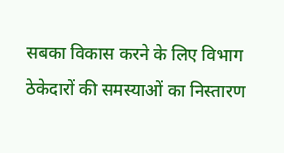सबका विकास करने के लिए विभाग ठेकेदारों की समस्याओं का निस्तारण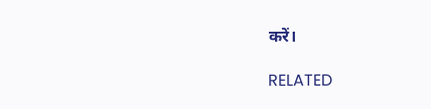करें।

RELATED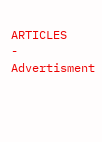ARTICLES
- Advertisment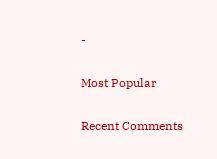-

Most Popular

Recent Comments